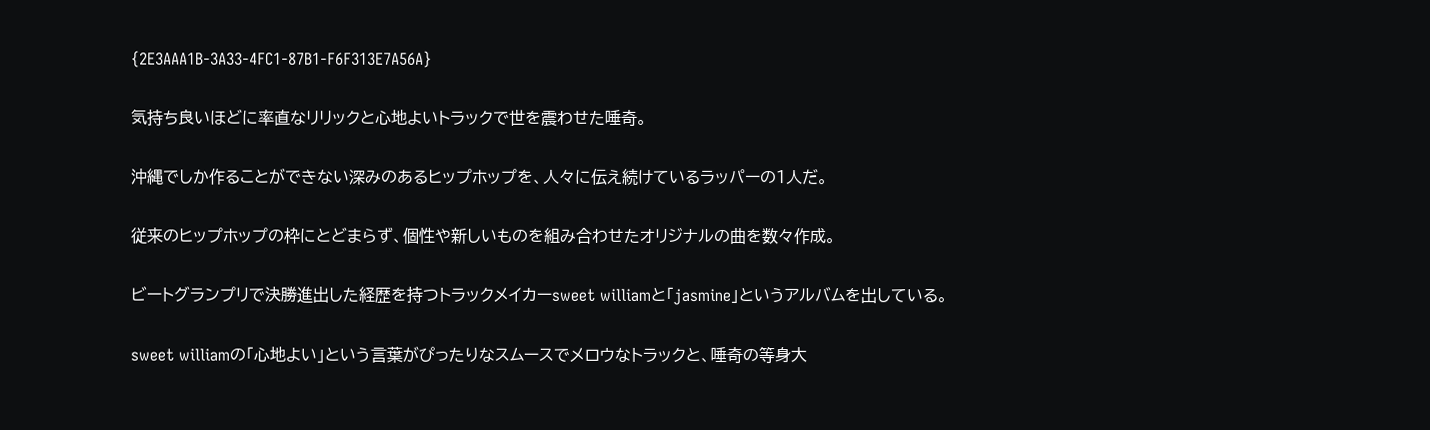{2E3AAA1B-3A33-4FC1-87B1-F6F313E7A56A}

気持ち良いほどに率直なリリックと心地よいトラックで世を震わせた唾奇。

沖縄でしか作ることができない深みのあるヒップホップを、人々に伝え続けているラッパーの1人だ。

従来のヒップホップの枠にとどまらず、個性や新しいものを組み合わせたオリジナルの曲を数々作成。

ビートグランプリで決勝進出した経歴を持つトラックメイカーsweet williamと「jasmine」というアルバムを出している。

sweet williamの「心地よい」という言葉がぴったりなスムースでメロウなトラックと、唾奇の等身大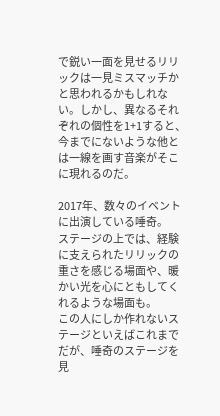で鋭い一面を見せるリリックは一見ミスマッチかと思われるかもしれない。しかし、異なるそれぞれの個性を1+1すると、今までにないような他とは一線を画す音楽がそこに現れるのだ。

2017年、数々のイベントに出演している唾奇。
ステージの上では、経験に支えられたリリックの重さを感じる場面や、暖かい光を心にともしてくれるような場面も。
この人にしか作れないステージといえばこれまでだが、唾奇のステージを見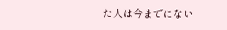た人は今までにない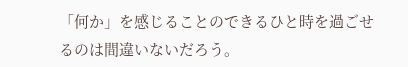「何か」を感じることのできるひと時を過ごせるのは間違いないだろう。